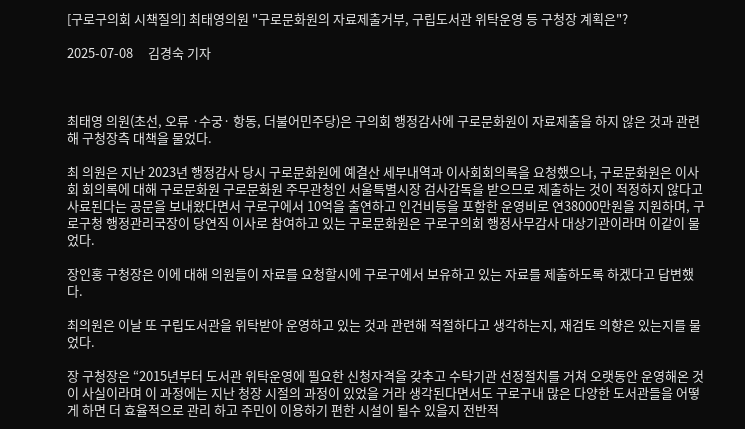[구로구의회 시책질의] 최태영의원 "구로문화원의 자료제출거부, 구립도서관 위탁운영 등 구청장 계획은"?

2025-07-08     김경숙 기자



최태영 의원(초선, 오류 ·수궁· 항동, 더불어민주당)은 구의회 행정감사에 구로문화원이 자료제출을 하지 않은 것과 관련해 구청장측 대책을 물었다.

최 의원은 지난 2023년 행정감사 당시 구로문화원에 예결산 세부내역과 이사회회의록을 요청했으나, 구로문화원은 이사회 회의록에 대해 구로문화원 구로문화원 주무관청인 서울특별시장 검사감독을 받으므로 제출하는 것이 적정하지 않다고 사료된다는 공문을 보내왔다면서 구로구에서 10억을 출연하고 인건비등을 포함한 운영비로 연38000만원을 지원하며, 구로구청 행정관리국장이 당연직 이사로 참여하고 있는 구로문화원은 구로구의회 행정사무감사 대상기관이라며 이같이 물었다.

장인홍 구청장은 이에 대해 의원들이 자료를 요청할시에 구로구에서 보유하고 있는 자료를 제출하도록 하겠다고 답변했다.

최의원은 이날 또 구립도서관을 위탁받아 운영하고 있는 것과 관련해 적절하다고 생각하는지, 재검토 의향은 있는지를 물었다.

장 구청장은 “2015년부터 도서관 위탁운영에 필요한 신청자격을 갖추고 수탁기관 선정절치를 거쳐 오랫동안 운영해온 것이 사실이라며 이 과정에는 지난 청장 시절의 과정이 있었을 거라 생각된다면서도 구로구내 많은 다양한 도서관들을 어떻게 하면 더 효율적으로 관리 하고 주민이 이용하기 편한 시설이 될수 있을지 전반적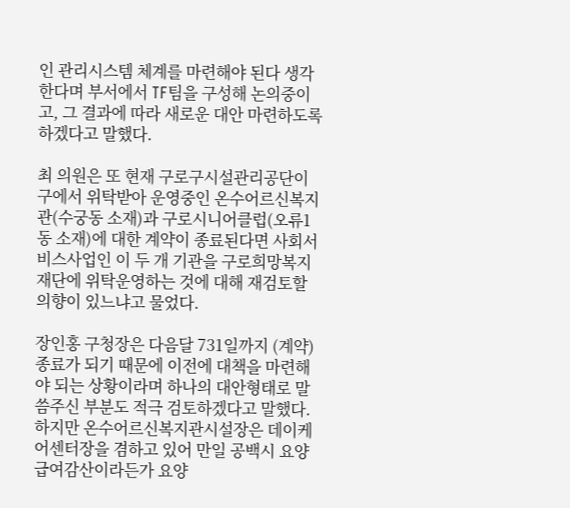인 관리시스템 체계를 마련해야 된다 생각한다며 부서에서 TF팀을 구성해 논의중이고, 그 결과에 따라 새로운 대안 마련하도록 하겠다고 말했다.

최 의원은 또 현재 구로구시설관리공단이 구에서 위탁받아 운영중인 온수어르신복지관(수궁동 소재)과 구로시니어클럽(오류1동 소재)에 대한 계약이 종료된다면 사회서비스사업인 이 두 개 기관을 구로희망복지재단에 위탁운영하는 것에 대해 재검토할 의향이 있느냐고 물었다.

장인홍 구청장은 다음달 731일까지 (계약)종료가 되기 때문에 이전에 대책을 마련해야 되는 상황이라며 하나의 대안형태로 말씀주신 부분도 적극 검토하겠다고 말했다. 하지만 온수어르신복지관시설장은 데이케어센터장을 겸하고 있어 만일 공백시 요양급여감산이라든가 요양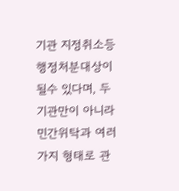기관 지정취소등 행정처분대상이 될수 있다며, 두 기관만이 아니라  민간위탁과 여러 가지 형태로 관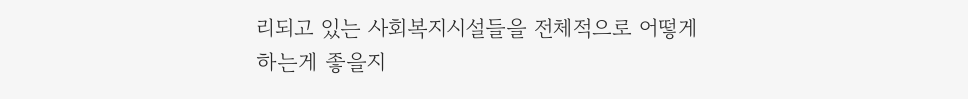리되고 있는 사회복지시설들을 전체적으로 어떻게 하는게 좋을지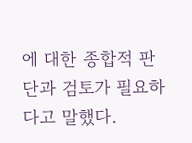에 대한 종합적 판단과 검토가 필요하다고 말했다.